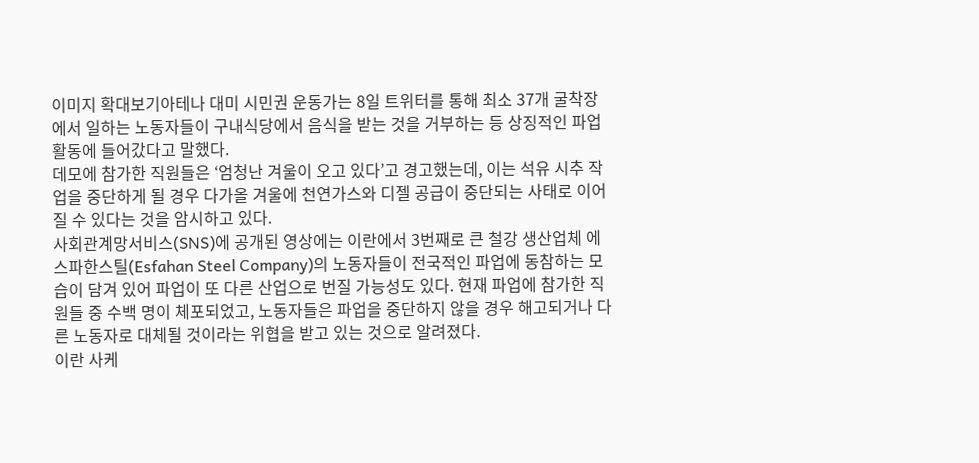이미지 확대보기아테나 대미 시민권 운동가는 8일 트위터를 통해 최소 37개 굴착장에서 일하는 노동자들이 구내식당에서 음식을 받는 것을 거부하는 등 상징적인 파업활동에 들어갔다고 말했다.
데모에 참가한 직원들은 ‘엄청난 겨울이 오고 있다’고 경고했는데, 이는 석유 시추 작업을 중단하게 될 경우 다가올 겨울에 천연가스와 디젤 공급이 중단되는 사태로 이어질 수 있다는 것을 암시하고 있다.
사회관계망서비스(SNS)에 공개된 영상에는 이란에서 3번째로 큰 철강 생산업체 에스파한스틸(Esfahan Steel Company)의 노동자들이 전국적인 파업에 동참하는 모습이 담겨 있어 파업이 또 다른 산업으로 번질 가능성도 있다. 현재 파업에 참가한 직원들 중 수백 명이 체포되었고, 노동자들은 파업을 중단하지 않을 경우 해고되거나 다른 노동자로 대체될 것이라는 위협을 받고 있는 것으로 알려졌다.
이란 사케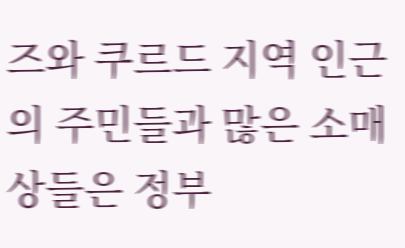즈와 쿠르드 지역 인근의 주민들과 많은 소매상들은 정부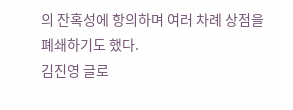의 잔혹성에 항의하며 여러 차례 상점을 폐쇄하기도 했다.
김진영 글로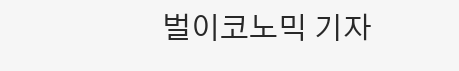벌이코노믹 기자